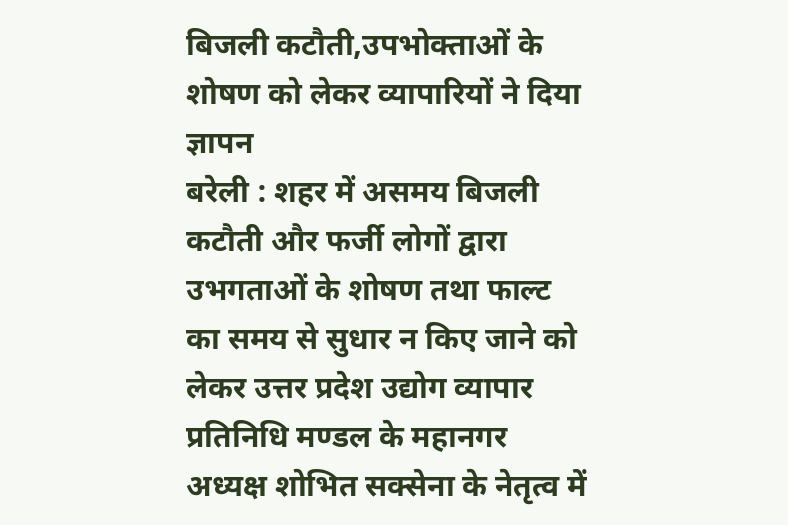बिजली कटौती,उपभोक्ताओं के शोषण को लेकर व्यापारियों ने दिया ज्ञापन
बरेली : शहर में असमय बिजली कटौती और फर्जी लोगों द्वारा उभगताओं के शोषण तथा फाल्ट का समय से सुधार न किए जाने को लेकर उत्तर प्रदेश उद्योग व्यापार प्रतिनिधि मण्डल के महानगर अध्यक्ष शोभित सक्सेना के नेतृत्व में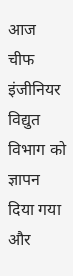आज चीफ इंजीनियर विद्युत विभाग को ज्ञापन दिया गया और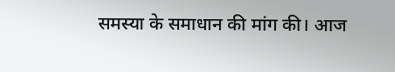समस्या के समाधान की मांग की। आज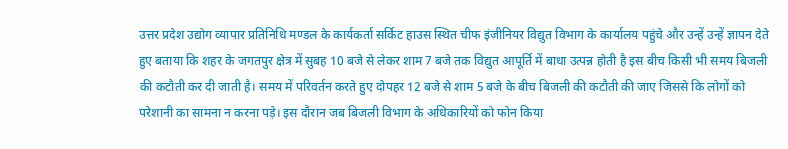उत्तर प्रदेश उद्योग व्यापार प्रतिनिधि मण्डल के कार्यकर्ता सर्किट हाउस स्थित चीफ इंजीनियर विद्युत विभाग के कार्यालय पहुंचे और उन्हें उन्हें ज्ञापन देते हुए बताया कि शहर के जगतपुर क्षेत्र में सुबह 10 बजे से लेकर शाम 7 बजे तक विद्युत आपूर्ति में बाधा उत्पन्न होती है इस बीच किसी भी समय बिजली की कटौती कर दी जाती है। समय में परिवर्तन करते हुए दोपहर 12 बजे से शाम 5 बजे के बीच बिजली की कटौती की जाए जिससे कि लोगों को परेशानी का सामना न करना पड़े। इस दौरान जब बिजली विभाग के अधिकारियों को फोन किया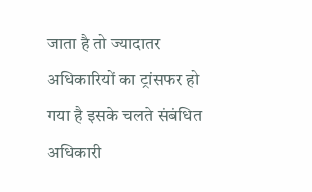जाता है तो ज्यादातर अधिकारियों का ट्रांसफर हो गया है इसके चलते संबंधित अधिकारी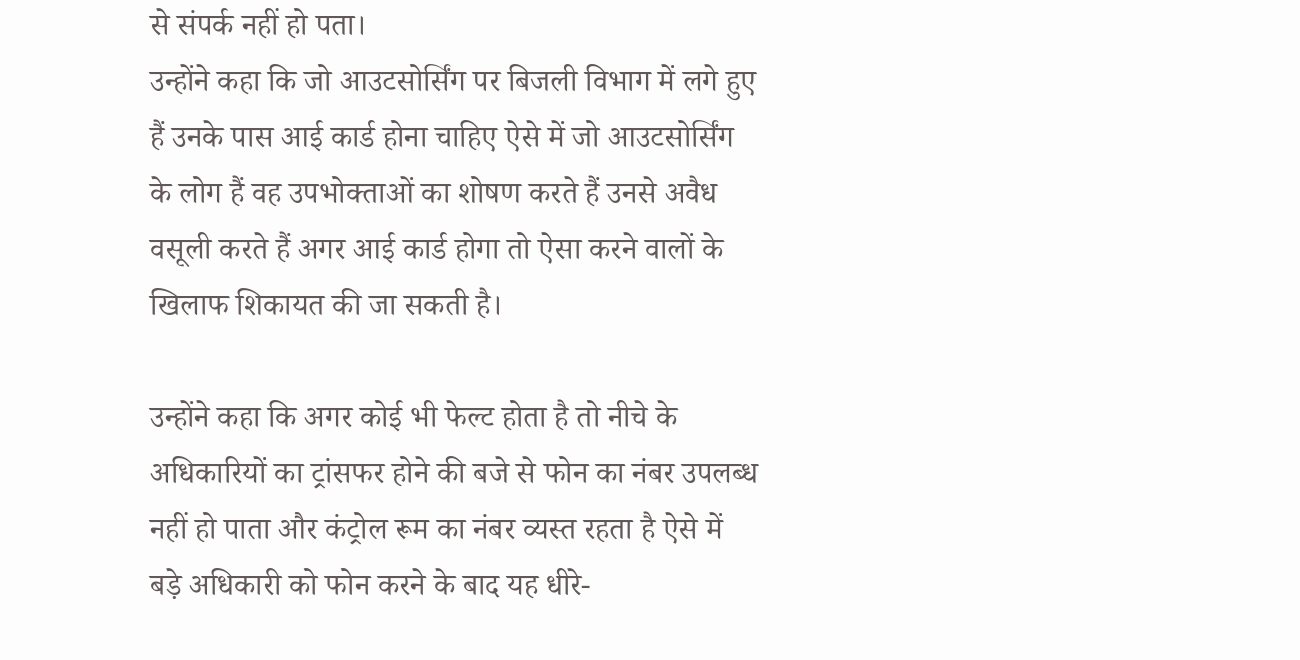से संपर्क नहीं हो पता।
उन्होंने कहा कि जो आउटसोर्सिंग पर बिजली विभाग में लगे हुए हैं उनके पास आई कार्ड होना चाहिए ऐसे में जो आउटसोर्सिंग के लोग हैं वह उपभोक्ताओं का शोषण करते हैं उनसे अवैध वसूली करते हैं अगर आई कार्ड होगा तो ऐसा करने वालों के खिलाफ शिकायत की जा सकती है।

उन्होंने कहा कि अगर कोई भी फेल्ट होता है तो नीचे के अधिकारियों का ट्रांसफर होने की बजे से फोन का नंबर उपलब्ध नहीं हो पाता और कंट्रोल रूम का नंबर व्यस्त रहता है ऐसे में बड़े अधिकारी को फोन करने के बाद यह धीरे-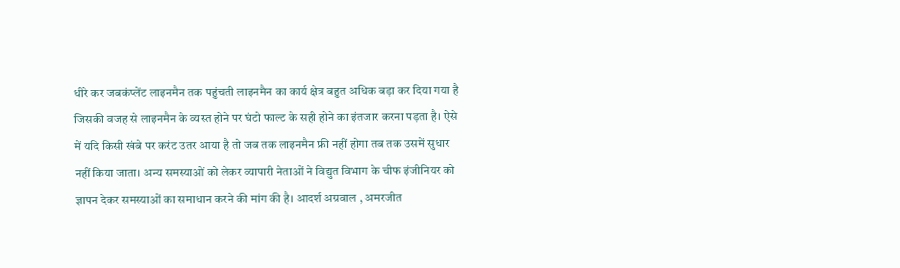धीरे कर जबकंप्लेंट लाइनमैन तक पहुंचती लाइनमैन का कार्य क्षेत्र बहुत अधिक बड़ा कर दिया गया है जिसकी वजह से लाइनमैन के व्यस्त होने पर घंटो फाल्ट के सही होने का इंतजार करना पड़ता है। ऐसे में यदि किसी खंबे पर करंट उतर आया है तो जब तक लाइनमैन फ्री नहीं होगा तब तक उसमें सुधार नहीं किया जाता। अन्य समस्याओं को लेकर व्यापारी नेताओं ने विद्युत विभाग के चीफ इंजीनियर को ज्ञापन देकर समस्याओं का समाधान करने की मांग की है। आदर्श अग्रवाल , अमरजीत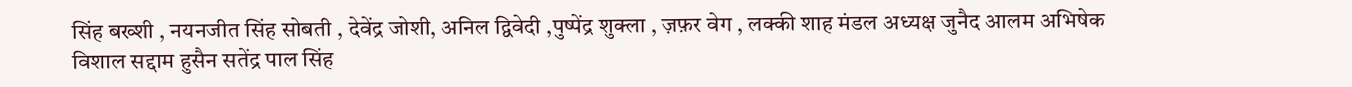सिंह बख्शी , नयनजीत सिंह सोबती , देवेंद्र जोशी, अनिल द्विवेदी ,पुष्पेंद्र शुक्ला , ज़फ़र वेग , लक्की शाह मंडल अध्यक्ष जुनैद आलम अभिषेक विशाल सद्दाम हुसैन सतेंद्र पाल सिंह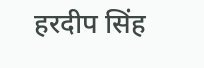हरदीप सिंह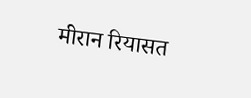मीरान रियासत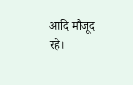आदि मौजूद रहे।